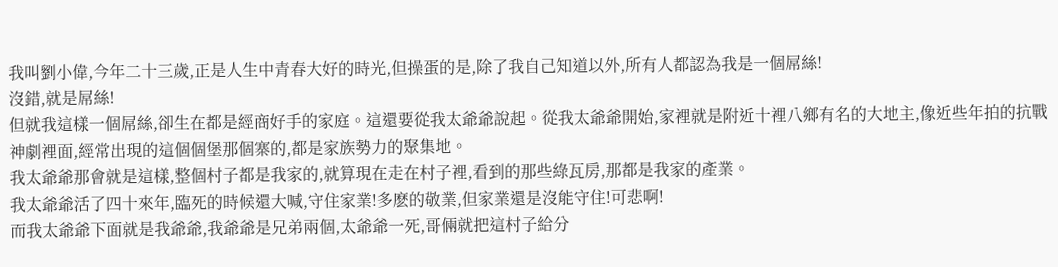我叫劉小偉,今年二十三歲,正是人生中青春大好的時光,但操蛋的是,除了我自己知道以外,所有人都認為我是一個屌絲!
沒錯,就是屌絲!
但就我這樣一個屌絲,卻生在都是經商好手的家庭。這還要從我太爺爺說起。從我太爺爺開始,家裡就是附近十裡八鄉有名的大地主,像近些年拍的抗戰神劇裡面,經常出現的這個個堡那個寨的,都是家族勢力的聚集地。
我太爺爺那會就是這樣,整個村子都是我家的,就算現在走在村子裡,看到的那些綠瓦房,那都是我家的產業。
我太爺爺活了四十來年,臨死的時候還大喊,守住家業!多麽的敬業,但家業還是沒能守住!可悲啊!
而我太爺爺下面就是我爺爺,我爺爺是兄弟兩個,太爺爺一死,哥倆就把這村子給分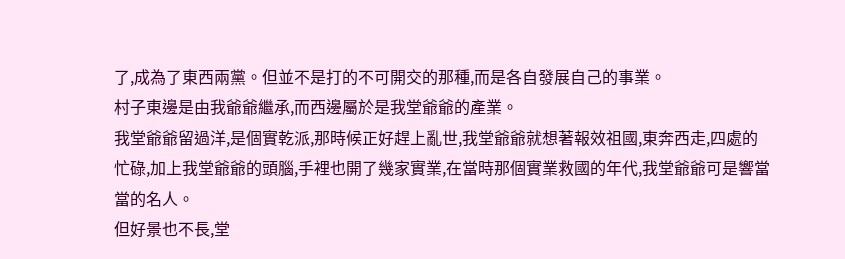了,成為了東西兩黨。但並不是打的不可開交的那種,而是各自發展自己的事業。
村子東邊是由我爺爺繼承,而西邊屬於是我堂爺爺的產業。
我堂爺爺留過洋,是個實乾派,那時候正好趕上亂世,我堂爺爺就想著報效祖國,東奔西走,四處的忙碌,加上我堂爺爺的頭腦,手裡也開了幾家實業,在當時那個實業救國的年代,我堂爺爺可是響當當的名人。
但好景也不長,堂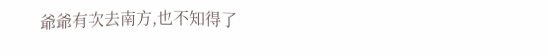爺爺有次去南方,也不知得了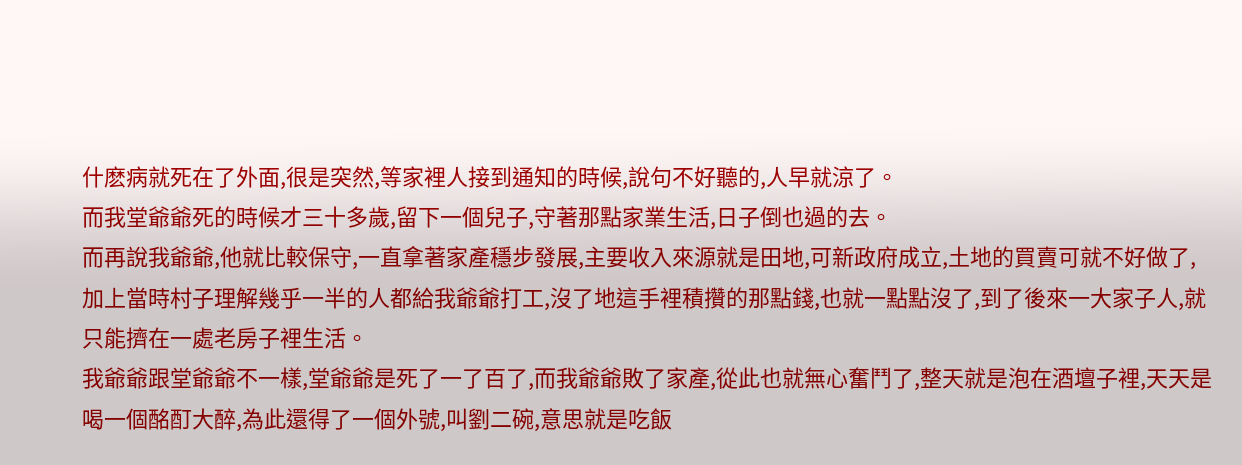什麽病就死在了外面,很是突然,等家裡人接到通知的時候,說句不好聽的,人早就涼了。
而我堂爺爺死的時候才三十多歲,留下一個兒子,守著那點家業生活,日子倒也過的去。
而再說我爺爺,他就比較保守,一直拿著家產穩步發展,主要收入來源就是田地,可新政府成立,土地的買賣可就不好做了,加上當時村子理解幾乎一半的人都給我爺爺打工,沒了地這手裡積攢的那點錢,也就一點點沒了,到了後來一大家子人,就只能擠在一處老房子裡生活。
我爺爺跟堂爺爺不一樣,堂爺爺是死了一了百了,而我爺爺敗了家產,從此也就無心奮鬥了,整天就是泡在酒壇子裡,天天是喝一個酩酊大醉,為此還得了一個外號,叫劉二碗,意思就是吃飯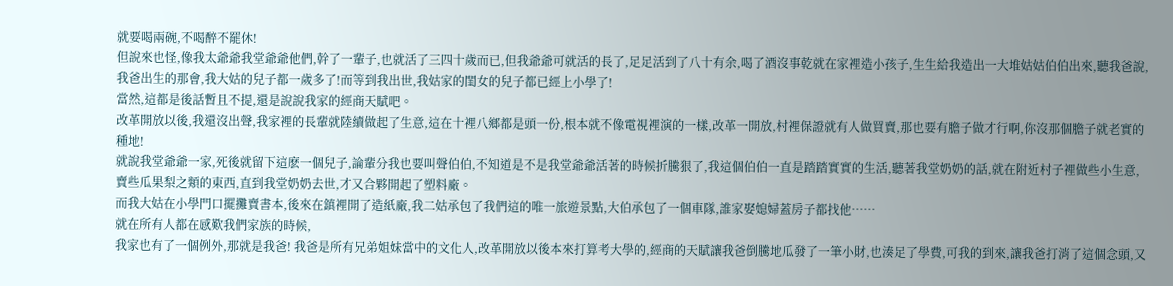就要喝兩碗,不喝醉不罷休!
但說來也怪,像我太爺爺我堂爺爺他們,幹了一輩子,也就活了三四十歲而已,但我爺爺可就活的長了,足足活到了八十有余,喝了酒沒事乾就在家裡造小孩子,生生給我造出一大堆姑姑伯伯出來,聽我爸說,我爸出生的那會,我大姑的兒子都一歲多了!而等到我出世,我姑家的閨女的兒子都已經上小學了!
當然,這都是後話暫且不提,還是說說我家的經商天賦吧。
改革開放以後,我還沒出聲,我家裡的長輩就陸續做起了生意,這在十裡八鄉都是頭一份,根本就不像電視裡演的一樣,改革一開放,村裡保證就有人做買賣,那也要有膽子做才行啊,你沒那個膽子就老實的種地!
就說我堂爺爺一家,死後就留下這麽一個兒子,論輩分我也要叫聲伯伯,不知道是不是我堂爺爺活著的時候折騰狠了,我這個伯伯一直是踏踏實實的生活,聽著我堂奶奶的話,就在附近村子裡做些小生意,賣些瓜果梨之類的東西,直到我堂奶奶去世,才又合夥開起了塑料廠。
而我大姑在小學門口擺攤賣書本,後來在鎮裡開了造紙廠,我二姑承包了我們這的唯一旅遊景點,大伯承包了一個車隊,誰家娶媳婦蓋房子都找他……
就在所有人都在感歎我們家族的時候,
我家也有了一個例外,那就是我爸! 我爸是所有兄弟姐妹當中的文化人,改革開放以後本來打算考大學的,經商的天賦讓我爸倒騰地瓜發了一筆小財,也湊足了學費,可我的到來,讓我爸打消了這個念頭,又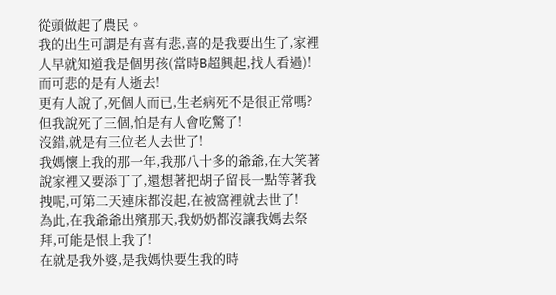從頭做起了農民。
我的出生可謂是有喜有悲,喜的是我要出生了,家裡人早就知道我是個男孩(當時B超興起,找人看過)!而可悲的是有人逝去!
更有人說了,死個人而已,生老病死不是很正常嗎?
但我說死了三個,怕是有人會吃驚了!
沒錯,就是有三位老人去世了!
我媽懷上我的那一年,我那八十多的爺爺,在大笑著說家裡又要添丁了,還想著把胡子留長一點等著我拽呢,可第二天連床都沒起,在被窩裡就去世了!
為此,在我爺爺出殯那天,我奶奶都沒讓我媽去祭拜,可能是恨上我了!
在就是我外婆,是我媽快要生我的時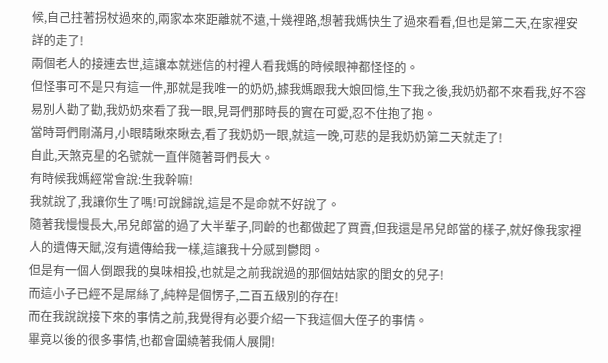候,自己拄著拐杖過來的,兩家本來距離就不遠,十幾裡路,想著我媽快生了過來看看,但也是第二天,在家裡安詳的走了!
兩個老人的接連去世,這讓本就迷信的村裡人看我媽的時候眼神都怪怪的。
但怪事可不是只有這一件,那就是我唯一的奶奶,據我媽跟我大娘回憶,生下我之後,我奶奶都不來看我,好不容易別人勸了勸,我奶奶來看了我一眼,見哥們那時長的實在可愛,忍不住抱了抱。
當時哥們剛滿月,小眼睛瞅來瞅去,看了我奶奶一眼,就這一晚,可悲的是我奶奶第二天就走了!
自此,天煞克星的名號就一直伴隨著哥們長大。
有時候我媽經常會說:生我幹嘛!
我就說了,我讓你生了嗎!可說歸說,這是不是命就不好說了。
隨著我慢慢長大,吊兒郎當的過了大半輩子,同齡的也都做起了買賣,但我還是吊兒郎當的樣子,就好像我家裡人的遺傳天賦,沒有遺傳給我一樣,這讓我十分感到鬱悶。
但是有一個人倒跟我的臭味相投,也就是之前我說過的那個姑姑家的閨女的兒子!
而這小子已經不是屌絲了,純粹是個愣子,二百五級別的存在!
而在我說說接下來的事情之前,我覺得有必要介紹一下我這個大侄子的事情。
畢竟以後的很多事情,也都會圍繞著我倆人展開!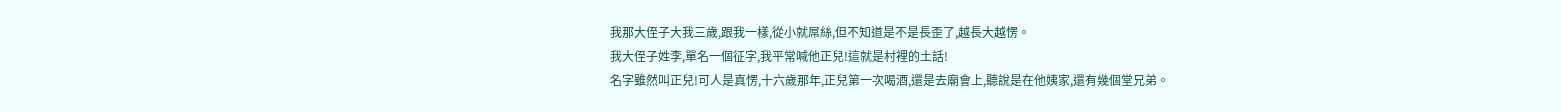我那大侄子大我三歲,跟我一樣,從小就屌絲,但不知道是不是長歪了,越長大越愣。
我大侄子姓李,單名一個征字,我平常喊他正兒!這就是村裡的土話!
名字雖然叫正兒!可人是真愣,十六歲那年,正兒第一次喝酒,還是去廟會上,聽說是在他姨家,還有幾個堂兄弟。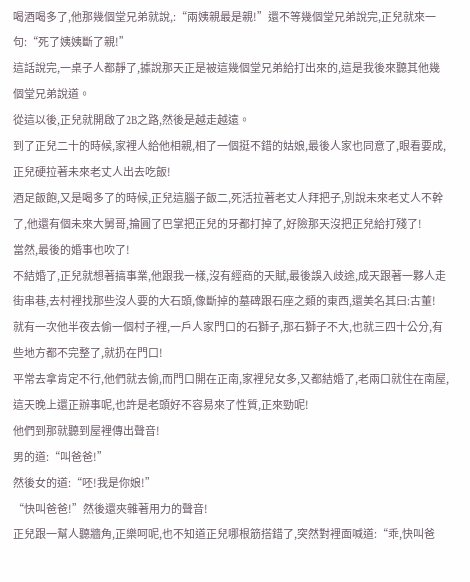喝酒喝多了,他那幾個堂兄弟就說,:“兩姨親最是親!”還不等幾個堂兄弟說完,正兒就來一句:“死了姨姨斷了親!”
這話說完,一桌子人都靜了,據說那天正是被這幾個堂兄弟給打出來的,這是我後來聽其他幾個堂兄弟說道。
從這以後,正兒就開啟了2B之路,然後是越走越遠。
到了正兒二十的時候,家裡人給他相親,相了一個挺不錯的姑娘,最後人家也同意了,眼看要成,正兒硬拉著未來老丈人出去吃飯!
酒足飯飽,又是喝多了的時候,正兒這腦子飯二,死活拉著老丈人拜把子,別說未來老丈人不幹了,他還有個未來大舅哥,掄圓了巴掌把正兒的牙都打掉了,好險那天沒把正兒給打殘了!
當然,最後的婚事也吹了!
不結婚了,正兒就想著搞事業,他跟我一樣,沒有經商的天賦,最後誤入歧途,成天跟著一夥人走街串巷,去村裡找那些沒人要的大石頭,像斷掉的墓碑跟石座之類的東西,還美名其曰:古董!
就有一次他半夜去偷一個村子裡,一戶人家門口的石獅子,那石獅子不大,也就三四十公分,有些地方都不完整了,就扔在門口!
平常去拿肯定不行,他們就去偷,而門口開在正南,家裡兒女多,又都結婚了,老兩口就住在南屋,這天晚上還正辦事呢,也許是老頭好不容易來了性質,正來勁呢!
他們到那就聽到屋裡傳出聲音!
男的道:“叫爸爸!”
然後女的道:“呸!我是你娘!”
“快叫爸爸!”然後還夾雜著用力的聲音!
正兒跟一幫人聽牆角,正樂呵呢,也不知道正兒哪根筋搭錯了,突然對裡面喊道:“乖,快叫爸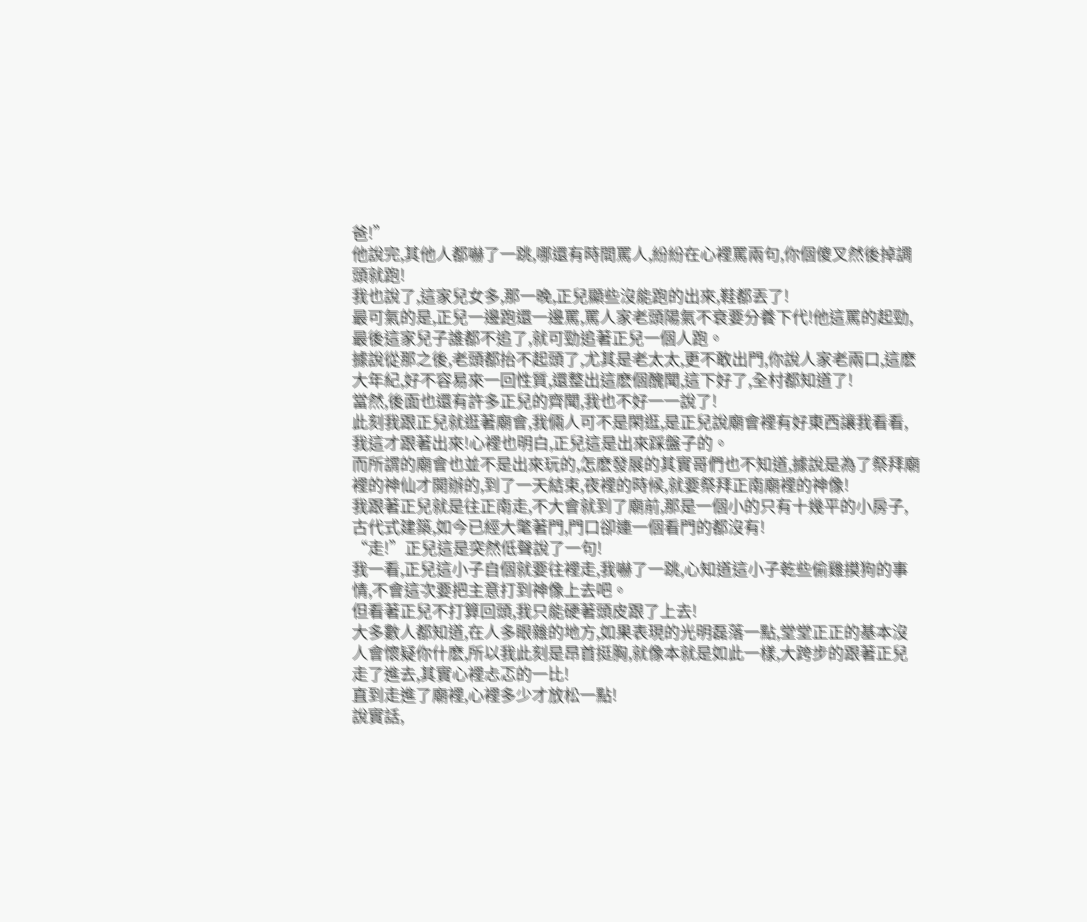爸!”
他說完,其他人都嚇了一跳,哪還有時間罵人,紛紛在心裡罵兩句,你個傻叉然後掉調頭就跑!
我也說了,這家兒女多,那一晚,正兒顯些沒能跑的出來,鞋都丟了!
最可氣的是,正兒一邊跑還一邊罵,罵人家老頭陽氣不衰要分養下代!他這罵的起勁,最後這家兒子誰都不追了,就可勁追著正兒一個人跑。
據說從那之後,老頭都抬不起頭了,尤其是老太太,更不敢出門,你說人家老兩口,這麽大年紀,好不容易來一回性質,還整出這麽個醜聞,這下好了,全村都知道了!
當然,後面也還有許多正兒的齊聞,我也不好一一說了!
此刻我跟正兒就逛著廟會,我倆人可不是閑逛,是正兒說廟會裡有好東西讓我看看,我這才跟著出來!心裡也明白,正兒這是出來踩盤子的。
而所謂的廟會也並不是出來玩的,怎麽發展的其實哥們也不知道,據說是為了祭拜廟裡的神仙才開辦的,到了一天結束,夜裡的時候,就要祭拜正南廟裡的神像!
我跟著正兒就是往正南走,不大會就到了廟前,那是一個小的只有十幾平的小房子,古代式建築,如今已經大氅著門,門口卻連一個看門的都沒有!
“走!”正兒這是突然低聲說了一句!
我一看,正兒這小子自個就要往裡走,我嚇了一跳,心知道這小子乾些偷雞摸狗的事情,不會這次要把主意打到神像上去吧。
但看著正兒不打算回頭,我只能硬著頭皮跟了上去!
大多數人都知道,在人多眼雜的地方,如果表現的光明磊落一點,堂堂正正的基本沒人會懷疑你什麽,所以我此刻是昂首挺胸,就像本就是如此一樣,大跨步的跟著正兒走了進去,其實心裡忐忑的一比!
直到走進了廟裡,心裡多少才放松一點!
說實話,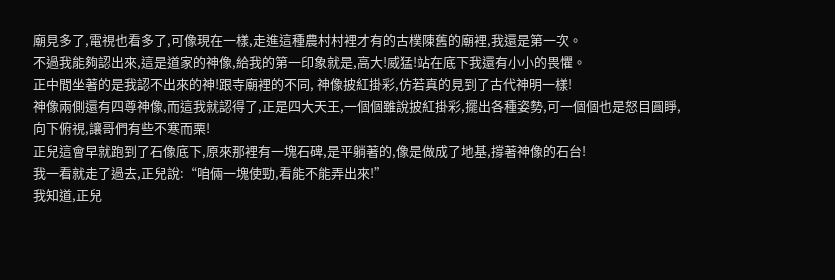廟見多了,電視也看多了,可像現在一樣,走進這種農村村裡才有的古樸陳舊的廟裡,我還是第一次。
不過我能夠認出來,這是道家的神像,給我的第一印象就是,高大!威猛!站在底下我還有小小的畏懼。
正中間坐著的是我認不出來的神!跟寺廟裡的不同, 神像披紅掛彩,仿若真的見到了古代神明一樣!
神像兩側還有四尊神像,而這我就認得了,正是四大天王,一個個雖說披紅掛彩,擺出各種姿勢,可一個個也是怒目圓睜,向下俯視,讓哥們有些不寒而栗!
正兒這會早就跑到了石像底下,原來那裡有一塊石碑,是平躺著的,像是做成了地基,撐著神像的石台!
我一看就走了過去,正兒說:“咱倆一塊使勁,看能不能弄出來!”
我知道,正兒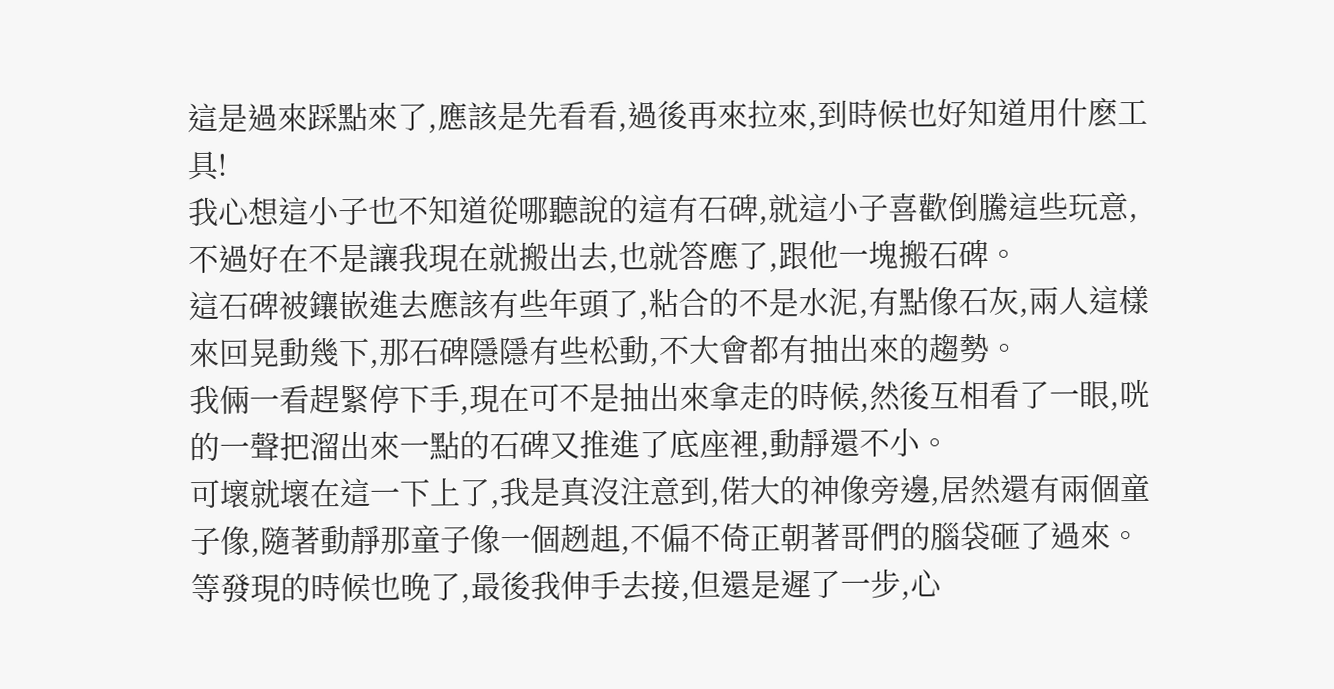這是過來踩點來了,應該是先看看,過後再來拉來,到時候也好知道用什麽工具!
我心想這小子也不知道從哪聽說的這有石碑,就這小子喜歡倒騰這些玩意,不過好在不是讓我現在就搬出去,也就答應了,跟他一塊搬石碑。
這石碑被鑲嵌進去應該有些年頭了,粘合的不是水泥,有點像石灰,兩人這樣來回晃動幾下,那石碑隱隱有些松動,不大會都有抽出來的趨勢。
我倆一看趕緊停下手,現在可不是抽出來拿走的時候,然後互相看了一眼,咣的一聲把溜出來一點的石碑又推進了底座裡,動靜還不小。
可壞就壞在這一下上了,我是真沒注意到,偌大的神像旁邊,居然還有兩個童子像,隨著動靜那童子像一個趔趄,不偏不倚正朝著哥們的腦袋砸了過來。
等發現的時候也晚了,最後我伸手去接,但還是遲了一步,心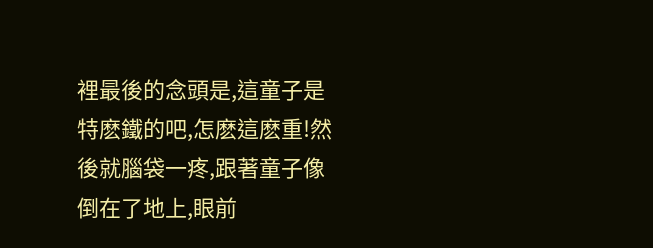裡最後的念頭是,這童子是特麽鐵的吧,怎麽這麽重!然後就腦袋一疼,跟著童子像倒在了地上,眼前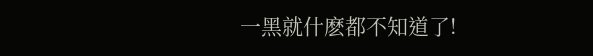一黑就什麽都不知道了!